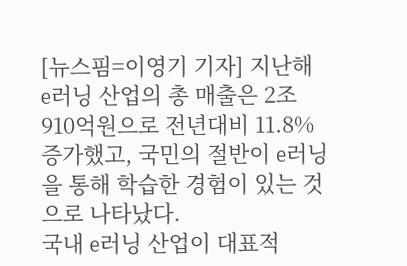[뉴스핌=이영기 기자] 지난해 e러닝 산업의 총 매출은 2조 910억원으로 전년대비 11.8%증가했고, 국민의 절반이 e러닝을 통해 학습한 경험이 있는 것으로 나타났다.
국내 e러닝 산업이 대표적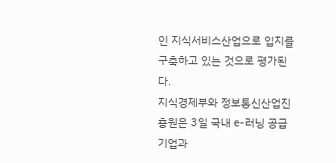인 지식서비스산업으로 입지를 구축하고 있는 것으로 평가된다.
지식경제부와 정보통신산업진흥원은 3일 국내 e-러닝 공급기업과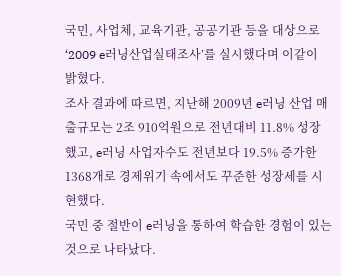국민, 사업체, 교육기관, 공공기관 등을 대상으로 ‘2009 e러닝산업실태조사’를 실시했다며 이같이 밝혔다.
조사 결과에 따르면, 지난해 2009년 e러닝 산업 매출규모는 2조 910억원으로 전년대비 11.8% 성장했고, e러닝 사업자수도 전년보다 19.5% 증가한 1368개로 경제위기 속에서도 꾸준한 성장세를 시현했다.
국민 중 절반이 e러닝을 통하여 학습한 경험이 있는 것으로 나타났다.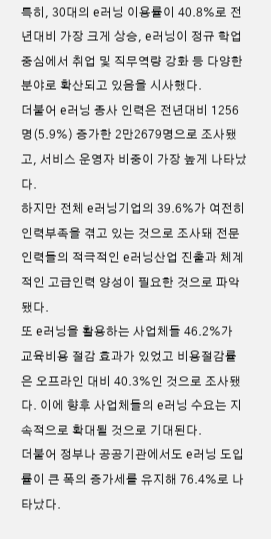특히, 30대의 e러닝 이용률이 40.8%로 전년대비 가장 크게 상승, e러닝이 정규 학업 중심에서 취업 및 직무역량 강화 등 다양한 분야로 확산되고 있음을 시사했다.
더불어 e러닝 종사 인력은 전년대비 1256명(5.9%) 증가한 2만2679명으로 조사됐고, 서비스 운영자 비중이 가장 높게 나타났다.
하지만 전체 e러닝기업의 39.6%가 여전히 인력부족을 겪고 있는 것으로 조사돼 전문인력들의 적극적인 e러닝산업 진출과 체계적인 고급인력 양성이 필요한 것으로 파악됐다.
또 e러닝을 활용하는 사업체들 46.2%가 교육비용 절감 효과가 있었고 비용절감률은 오프라인 대비 40.3%인 것으로 조사됐다. 이에 향후 사업체들의 e러닝 수요는 지속적으로 확대될 것으로 기대된다.
더불어 정부나 공공기관에서도 e러닝 도입률이 큰 폭의 증가세를 유지해 76.4%로 나타났다.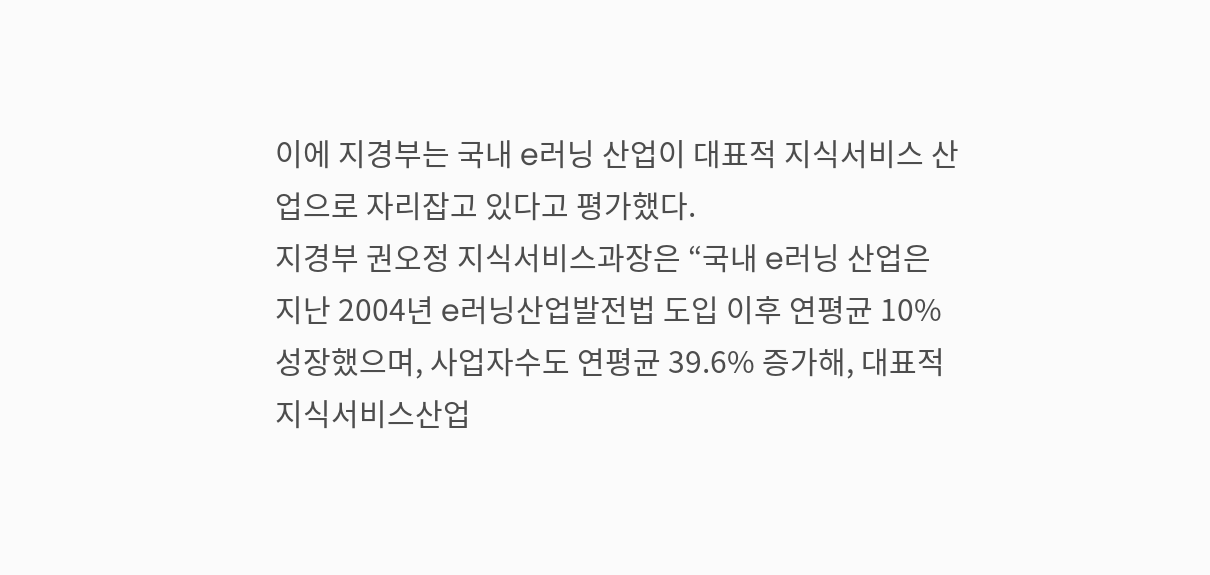이에 지경부는 국내 e러닝 산업이 대표적 지식서비스 산업으로 자리잡고 있다고 평가했다.
지경부 권오정 지식서비스과장은 “국내 e러닝 산업은 지난 2004년 e러닝산업발전법 도입 이후 연평균 10% 성장했으며, 사업자수도 연평균 39.6% 증가해, 대표적 지식서비스산업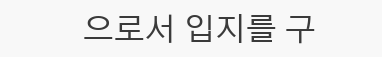으로서 입지를 구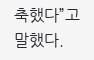축했다”고 말했다.